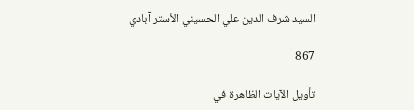السيد شرف الدين علي الحسيني الأستر آبادي

867

تأويل الآيات الظاهرة في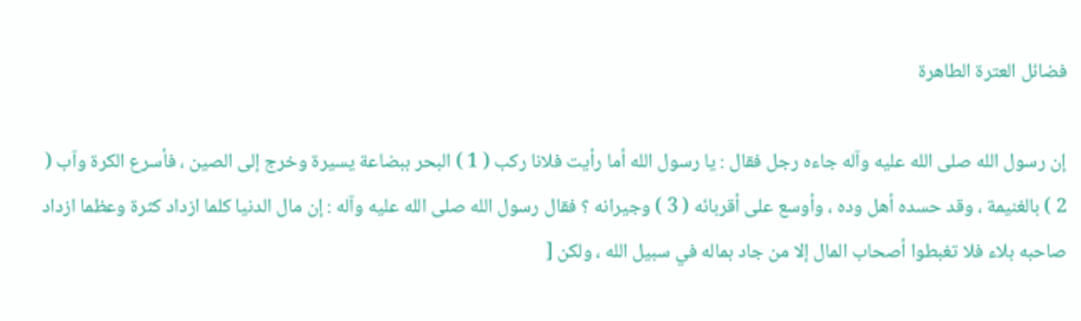فضائل العترة الطاهرة

إن رسول الله صلى الله عليه وآله جاءه رجل فقال : يا رسول الله أما رأيت فلانا ركب ( 1 ) البحر ببضاعة يسيرة وخرج إلى الصين ، فأسرع الكرة وآب ( 2 ) بالغنيمة ، وقد حسده أهل وده ، وأوسع على أقربائه ( 3 ) وجيرانه ؟ فقال رسول الله صلى الله عليه وآله : إن مال الدنيا كلما ازداد كثرة وعظما ازداد صاحبه بلاء فلا تغبطوا أصحاب المال إلا من جاد بماله في سبيل الله ، ولكن [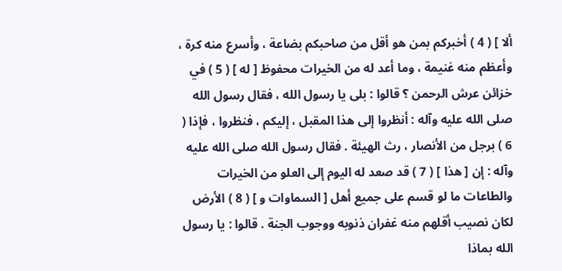ألا ] ( 4 ) أخبركم بمن هو أقل من صاحبكم بضاعة ، وأسرع منه كرة ، وأعظم منه غنيمة ، وما أعد له من الخيرات محفوظ [ له ] ( 5 ) في خزائن عرش الرحمن ؟ قالوا : بلى يا رسول الله ، فقال رسول الله صلى الله عليه وآله : أنظروا إلى هذا المقبل ، إليكم ، فنظروا ، فإذا ( 6 ) برجل من الأنصار ، رث الهيئة . فقال رسول الله صلى الله عليه وآله : إن [ هذا ] ( 7 ) قد صعد له اليوم إلى العلو من الخيرات والطاعات ما لو قسم على جميع أهل [ السماوات و ] ( 8 ) الأرض لكان نصيب أقلهم منه غفران ذنوبه ووجوب الجنة . قالوا : يا رسول الله بماذا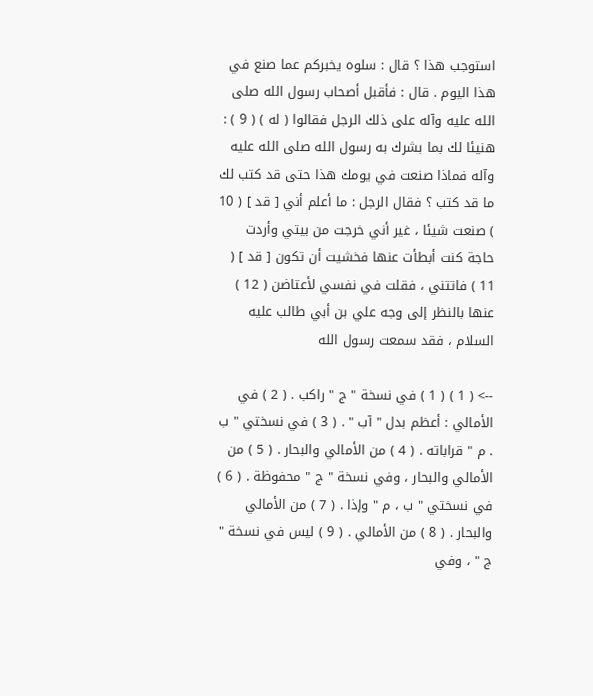استوجب هذا ؟ قال : سلوه يخبركم عما صنع في هذا اليوم . قال : فأقبل أصحاب رسول الله صلى الله عليه وآله على ذلك الرجل فقالوا ( له ) ( 9 ) : هنيئا لك بما بشرك به رسول الله صلى الله عليه وآله فماذا صنعت في يومك هذا حتى قد كتب لك ما قد كتب ؟ فقال الرجل : ما أعلم أني [ قد ] ( 10 ) صنعت شيئا ، غير أني خرجت من بيتي وأردت حاجة كنت أبطأت عنها فخشيت أن تكون [ قد ] ( 11 ) فاتتني ، فقلت في نفسي لأعتاضن ( 12 ) عنها بالنظر إلى وجه علي بن أبي طالب عليه السلام ، فقد سمعت رسول الله

--> ( 1 ) ( 1 ) في نسخة " ج " راكب . ( 2 ) في الأمالي : أعظم بدل " آب " . ( 3 ) في نسختي " ب . م " قراباته . ( 4 ) من الأمالي والبحار . ( 5 ) من الأمالي والبحار ، وفي نسخة " ج " محفوظة . ( 6 ) في نسختي " ب ، م " وإذا . ( 7 ) من الأمالي والبحار . ( 8 ) من الأمالي . ( 9 ) ليس في نسخة " ج " ، وفي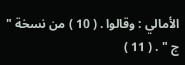الأمالي : وقالوا . ( 10 ) من نسخة " ج " . ( 11 )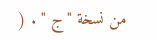من نسخة " ج " . (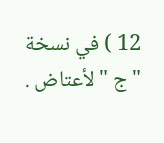12 ) في نسخة " ج " لأعتاض .